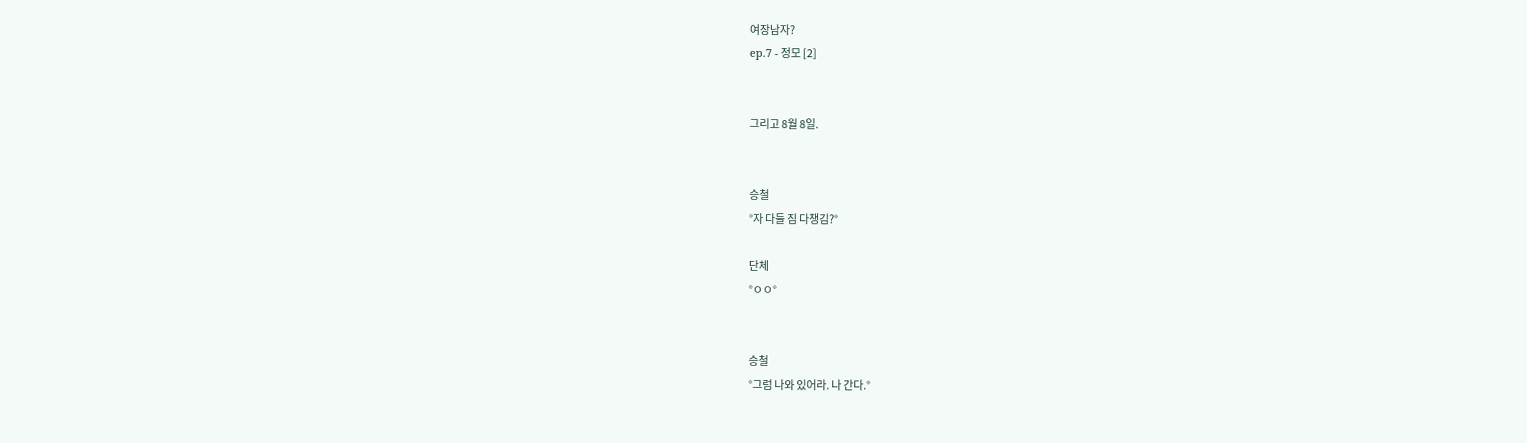여장남자?
ep.7 - 정모 [2]


그리고 8월 8일.


승철
°자 다들 짐 다챙김?°

단체
°ㅇㅇ°


승철
°그럼 나와 있어라. 나 간다.°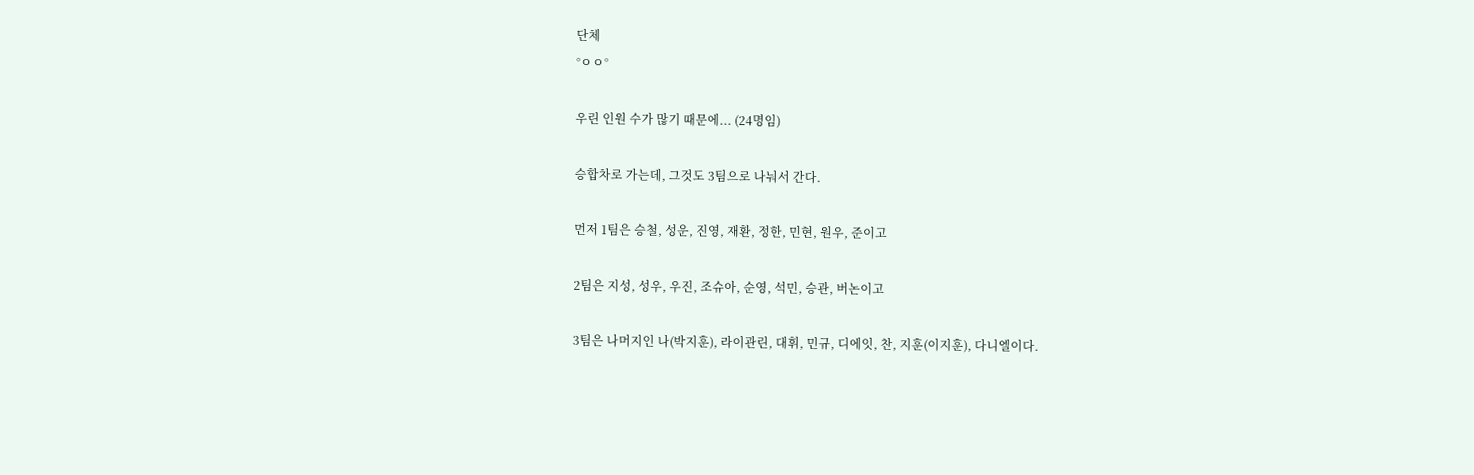단체
°ㅇㅇ°

우린 인원 수가 많기 때문에... (24명임)

승합차로 가는데, 그것도 3팀으로 나눠서 간다.

먼저 1팀은 승철, 성운, 진영, 재환, 정한, 민현, 원우, 준이고

2팀은 지성, 성우, 우진, 조슈아, 순영, 석민, 승관, 버논이고

3팀은 나머지인 나(박지훈), 라이관린, 대휘, 민규, 디에잇, 찬, 지훈(이지훈), 다니엘이다.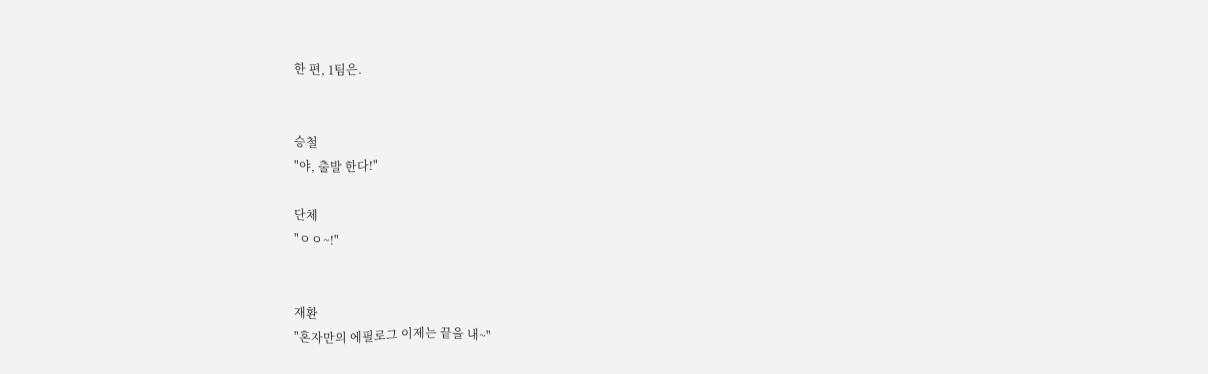한 편, 1팀은.


승철
"야, 출발 한다!"

단체
"ㅇㅇ~!"


재환
"혼자만의 에필로그 이제는 끝을 내~"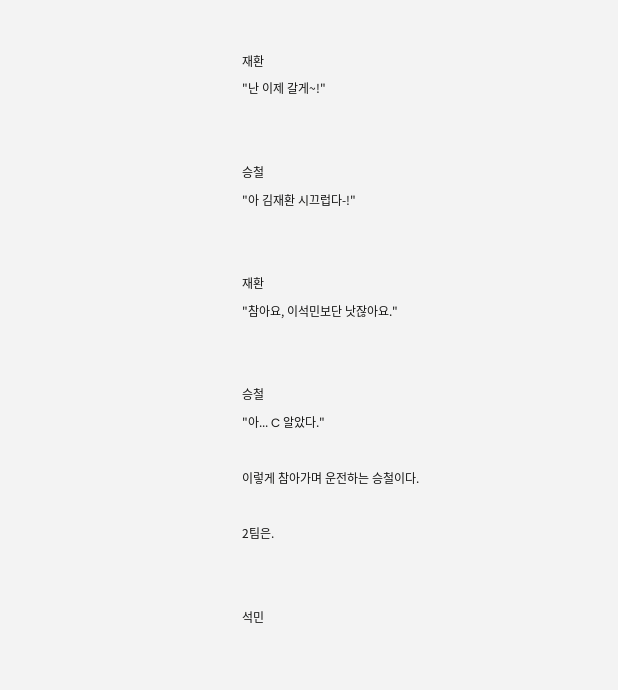재환
"난 이제 갈게~!"


승철
"아 김재환 시끄럽다-!"


재환
"참아요, 이석민보단 낫잖아요."


승철
"아... C 알았다."

이렇게 참아가며 운전하는 승철이다.

2팀은.


석민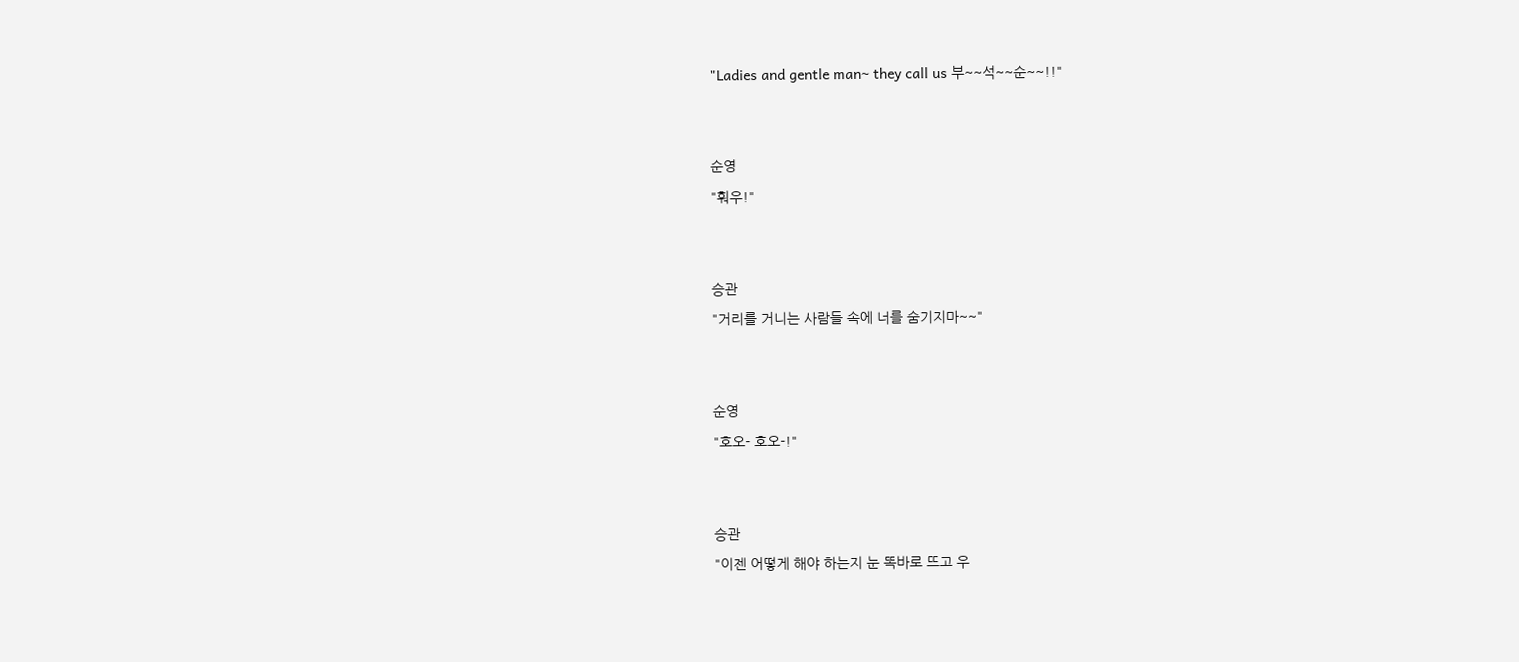"Ladies and gentle man~ they call us 부~~석~~순~~!!"


순영
"훠우!"


승관
"거리를 거니는 사람들 속에 너를 숨기지마~~"


순영
"호오- 호오-!"


승관
"이젠 어떻게 해야 하는지 눈 똑바로 뜨고 우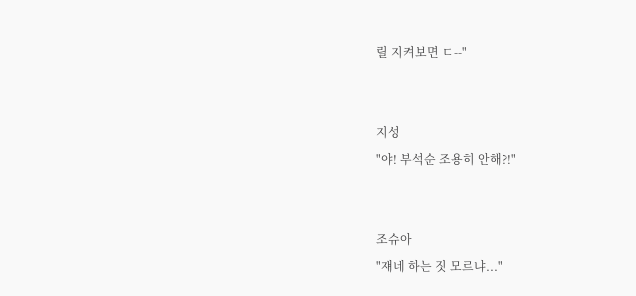릴 지켜보면 ㄷ--"


지성
"야! 부석순 조용히 안해?!"


조슈아
"쟤네 하는 짓 모르냐..."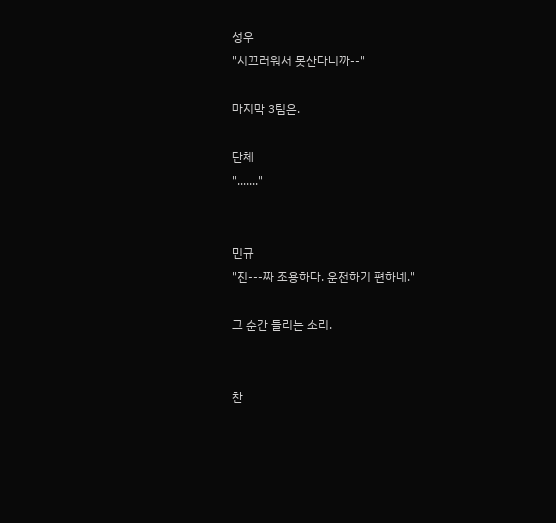성우
"시끄러워서 못산다니까--"

마지막 3팀은.

단체
"......."


민규
"진---짜 조용하다. 운전하기 편하네."

그 순간 들리는 소리.


찬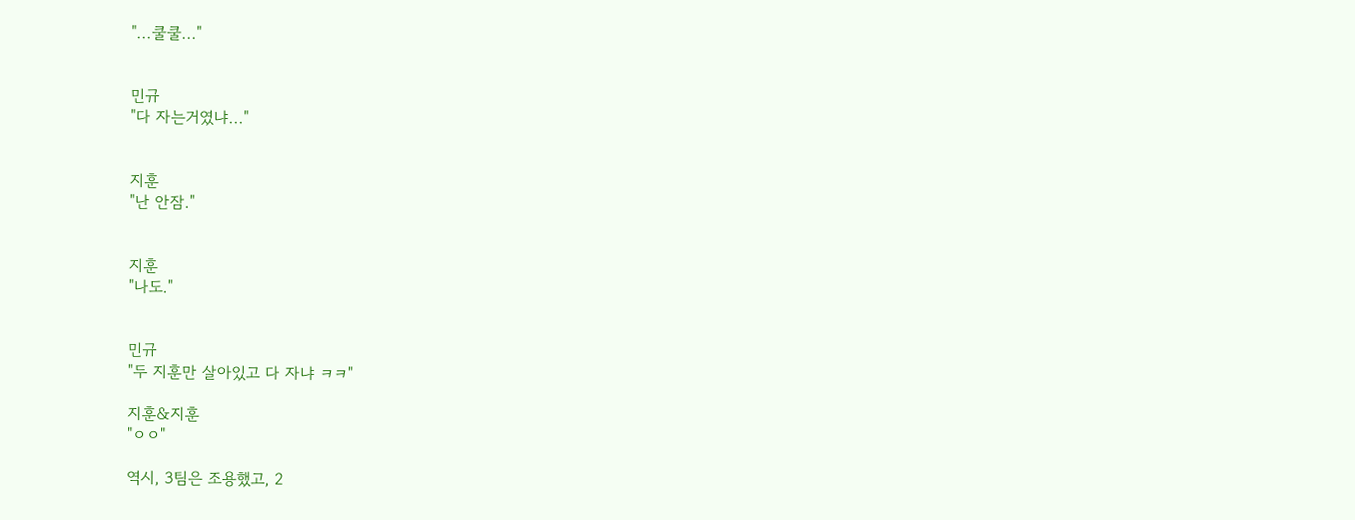"...쿨쿨..."


민규
"다 자는거였냐..."


지훈
"난 안잠."


지훈
"나도."


민규
"두 지훈만 살아있고 다 자냐 ㅋㅋ"

지훈&지훈
"ㅇㅇ"

역시, 3팀은 조용했고, 2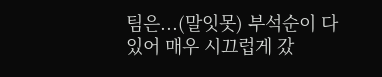팀은...(말잇못) 부석순이 다 있어 매우 시끄럽게 갔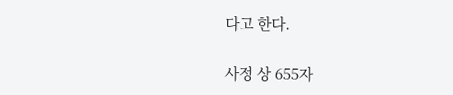다고 한다.

사정 상 655자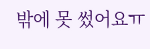밖에 못 썼어요ㅠ